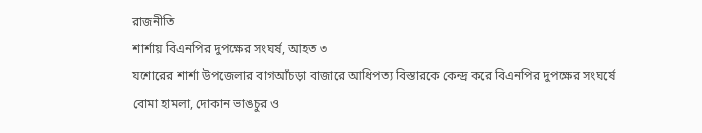রাজনীতি
শার্শায় বিএনপির দুপক্ষের সংঘর্ষ, আহত ৩
যশোরের শার্শা উপজেলার বাগআঁচড়া বাজারে আধিপত্য বিস্তারকে কেন্দ্র করে বিএনপির দুপক্ষের সংঘর্ষে বোমা হামলা, দোকান ভাঙচুর ও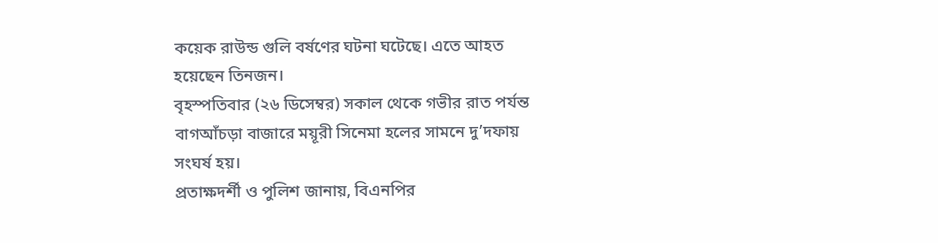কয়েক রাউন্ড গুলি বর্ষণের ঘটনা ঘটেছে। এতে আহত হয়েছেন তিনজন।
বৃহস্পতিবার (২৬ ডিসেম্বর) সকাল থেকে গভীর রাত পর্যন্ত বাগআঁচড়া বাজারে ময়ূরী সিনেমা হলের সামনে দু’দফায় সংঘর্ষ হয়।
প্রতাক্ষদর্শী ও পুলিশ জানায়, বিএনপির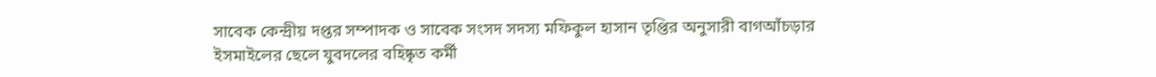সাবেক কেন্দ্রীয় দপ্তর সম্পাদক ও সাবেক সংসদ সদস্য মফিকুল হাসান তৃপ্তির অনুসারী বাগআঁচড়ার ইসমাইলের ছেলে যুবদলের বহিষ্কৃত কর্মী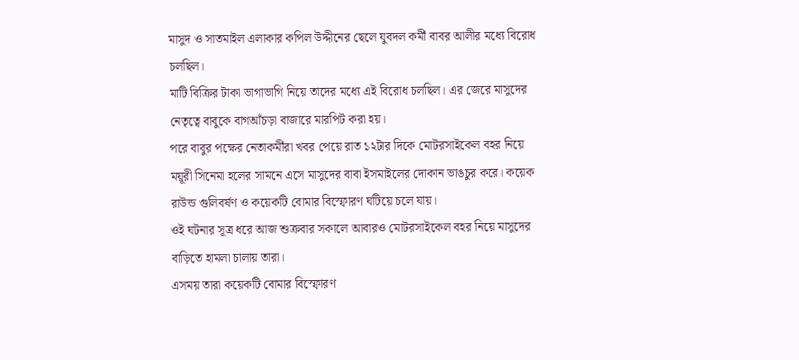মাসুদ ও সাতমাইল এলাকার কপিল উদ্দীনের ছেলে যুবদল কর্মী বাবর আলীর মধ্যে বিরোধ চলছিল।
মাটি বিক্রির টাকা ভাগাভাগি নিয়ে তাদের মধ্যে এই বিরোধ চলছিল। এর জেরে মাসুদের নেতৃত্বে বাবুকে বাগআঁচড়া বাজারে মারপিট করা হয়।
পরে বাবুর পক্ষের নেতাকর্মীরা খবর পেয়ে রাত ১২টার দিকে মোটরসাইকেল বহর নিয়ে ময়ূরী সিনেমা হলের সামনে এসে মাসুদের বাবা ইসমাইলের দোকান ভাঙচুর করে। কয়েক রাউন্ড গুলিবর্ষণ ও কয়েকটি বোমার বিস্ফোরণ ঘটিয়ে চলে যায়।
ওই ঘটনার সূত্র ধরে আজ শুক্রবার সকালে আবারও মোটরসাইকেল বহর নিয়ে মাসুদের বাড়িতে হামলা চালায় তারা।
এসময় তারা কয়েকটি বোমার বিস্ফোরণ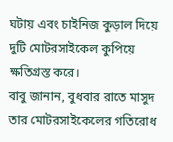ঘটায় এবং চাইনিজ কুড়াল দিয়ে দুটি মোটরসাইকেল কুপিয়ে ক্ষতিগ্রস্ত করে।
বাবু জানান, বুধবার রাতে মাসুদ তার মোটরসাইকেলের গতিরোধ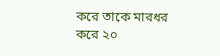করে তাকে মারধর করে ২০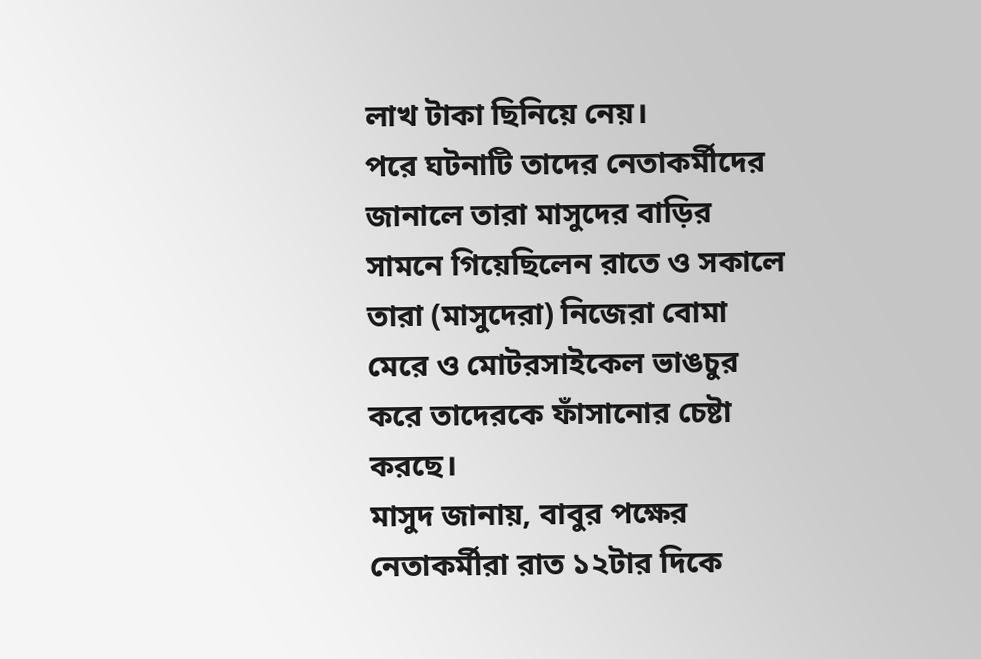লাখ টাকা ছিনিয়ে নেয়।
পরে ঘটনাটি তাদের নেতাকর্মীদের জানালে তারা মাসুদের বাড়ির সামনে গিয়েছিলেন রাতে ও সকালে তারা (মাসুদেরা) নিজেরা বোমা মেরে ও মোটরসাইকেল ভাঙচুর করে তাদেরকে ফাঁসানোর চেষ্টা করছে।
মাসুদ জানায়, বাবুর পক্ষের নেতাকর্মীরা রাত ১২টার দিকে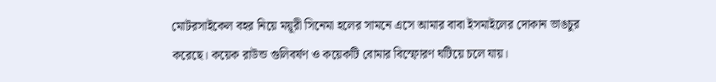মোটরসাইকেল বহর নিয়ে ময়ূরী সিনেমা হলের সামনে এসে আমার বাবা ইসমাইলের দোকান ভাঙচুর করেছে। কয়েক রাউন্ড গুলিবর্ষণ ও কয়েকটি বোমার বিস্ফোরণ ঘটিয়ে চলে যায়।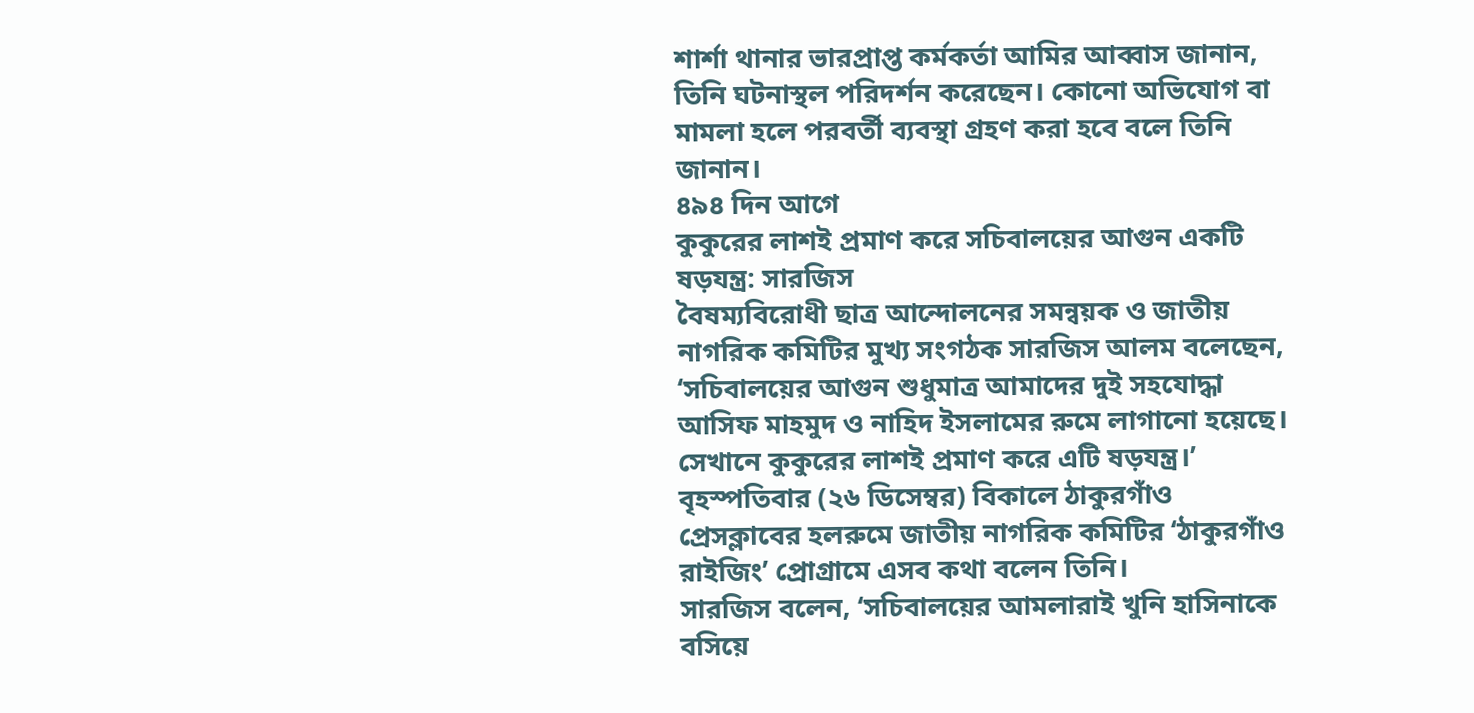শার্শা থানার ভারপ্রাপ্ত কর্মকর্তা আমির আব্বাস জানান, তিনি ঘটনাস্থল পরিদর্শন করেছেন। কোনো অভিযোগ বা মামলা হলে পরবর্তী ব্যবস্থা গ্রহণ করা হবে বলে তিনি জানান।
৪৯৪ দিন আগে
কুকুরের লাশই প্রমাণ করে সচিবালয়ের আগুন একটি ষড়যন্ত্র: সারজিস
বৈষম্যবিরোধী ছাত্র আন্দোলনের সমন্বয়ক ও জাতীয় নাগরিক কমিটির মুখ্য সংগঠক সারজিস আলম বলেছেন, ‘সচিবালয়ের আগুন শুধুমাত্র আমাদের দুই সহযোদ্ধা আসিফ মাহমুদ ও নাহিদ ইসলামের রুমে লাগানো হয়েছে। সেখানে কুকুরের লাশই প্রমাণ করে এটি ষড়যন্ত্র।’
বৃহস্পতিবার (২৬ ডিসেম্বর) বিকালে ঠাকুরগাঁও প্রেসক্লাবের হলরুমে জাতীয় নাগরিক কমিটির ‘ঠাকুরগাঁও রাইজিং’ প্রোগ্রামে এসব কথা বলেন তিনি।
সারজিস বলেন, ‘সচিবালয়ের আমলারাই খুনি হাসিনাকে বসিয়ে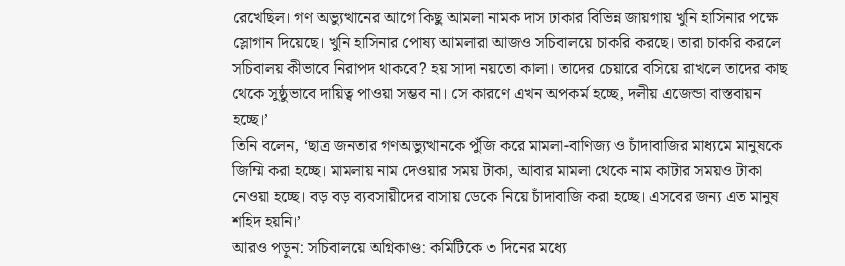রেখেছিল। গণ অভ্যুত্থানের আগে কিছু আমলা নামক দাস ঢাকার বিভিন্ন জায়গায় খুনি হাসিনার পক্ষে স্লোগান দিয়েছে। খুনি হাসিনার পোষ্য আমলারা আজও সচিবালয়ে চাকরি করছে। তারা চাকরি করলে সচিবালয় কীভাবে নিরাপদ থাকবে? হয় সাদা নয়তো কালা। তাদের চেয়ারে বসিয়ে রাখলে তাদের কাছ থেকে সুষ্ঠুভাবে দায়িত্ব পাওয়া সম্ভব না। সে কারণে এখন অপকর্ম হচ্ছে, দলীয় এজেন্ডা বাস্তবায়ন হচ্ছে।’
তিনি বলেন, ‘ছাত্র জনতার গণঅভ্যুত্থানকে পুঁজি করে মামলা-বাণিজ্য ও চাঁদাবাজির মাধ্যমে মানুষকে জিম্মি করা হচ্ছে। মামলায় নাম দেওয়ার সময় টাকা, আবার মামলা থেকে নাম কাটার সময়ও টাকা নেওয়া হচ্ছে। বড় বড় ব্যবসায়ীদের বাসায় ডেকে নিয়ে চাঁদাবাজি করা হচ্ছে। এসবের জন্য এত মানুষ শহিদ হয়নি।’
আরও পড়ুন: সচিবালয়ে অগ্নিকাণ্ড: কমিটিকে ৩ দিনের মধ্যে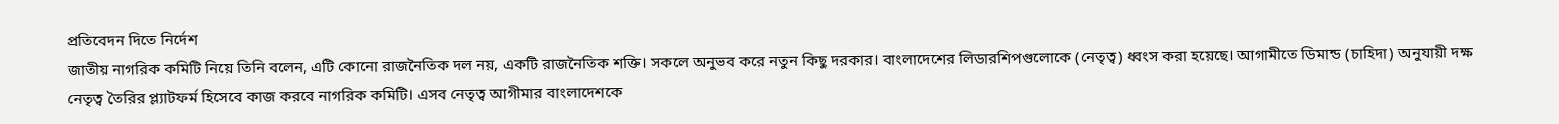প্রতিবেদন দিতে নির্দেশ
জাতীয় নাগরিক কমিটি নিয়ে তিনি বলেন, এটি কোনো রাজনৈতিক দল নয়, একটি রাজনৈতিক শক্তি। সকলে অনুভব করে নতুন কিছু দরকার। বাংলাদেশের লিডারশিপগুলোকে (নেতৃত্ব) ধ্বংস করা হয়েছে। আগামীতে ডিমান্ড (চাহিদা) অনুযায়ী দক্ষ নেতৃত্ব তৈরির প্ল্যাটফর্ম হিসেবে কাজ করবে নাগরিক কমিটি। এসব নেতৃত্ব আগীমার বাংলাদেশকে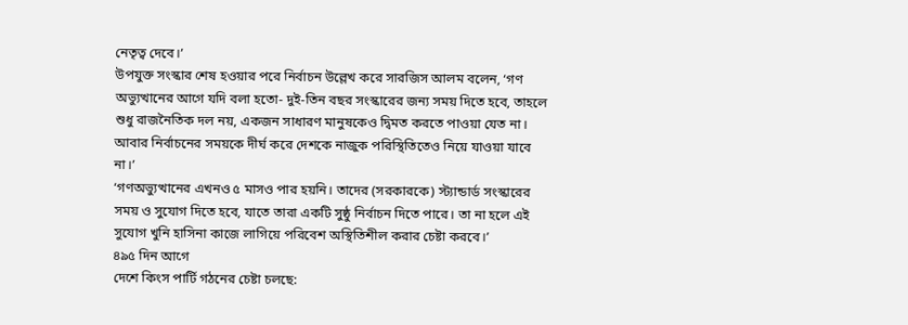নেতৃত্ব দেবে।’
উপযুক্ত সংস্কার শেষ হওয়ার পরে নির্বাচন উল্লেখ করে সারজিস আলম বলেন, ‘গণ অভ্যুত্থানের আগে যদি বলা হতো- দুই-তিন বছর সংস্কারের জন্য সময় দিতে হবে, তাহলে শুধু রাজনৈতিক দল নয়, একজন সাধারণ মানুষকেও দ্বিমত করতে পাওয়া যেত না। আবার নির্বাচনের সময়কে দীর্ঘ করে দেশকে নাজুক পরিস্থিতিতেও নিয়ে যাওয়া যাবে না।’
‘গণঅভ্যুত্থানের এখনও ৫ মাসও পার হয়নি। তাদের (সরকারকে) স্ট্যান্ডার্ড সংস্কারের সময় ও সুযোগ দিতে হবে, যাতে তারা একটি সুষ্ঠু নির্বাচন দিতে পারে। তা না হলে এই সুযোগ খুনি হাসিনা কাজে লাগিয়ে পরিবেশ অস্থিতিশীল করার চেষ্টা করবে।’
৪৯৫ দিন আগে
দেশে কিংস পার্টি গঠনের চেষ্টা চলছে: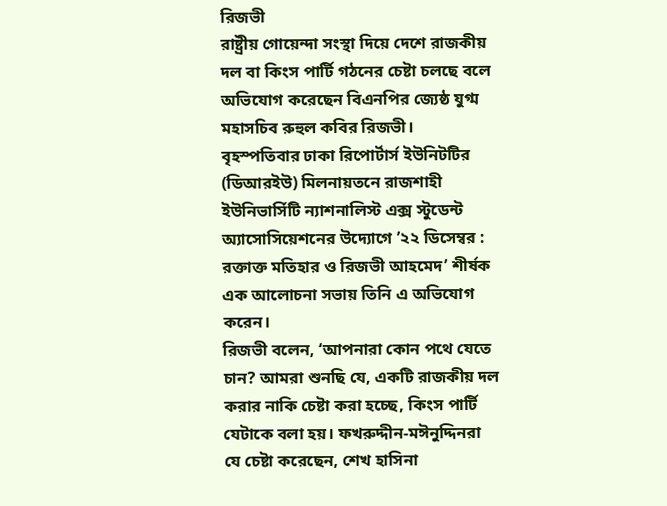রিজভী
রাষ্ট্রীয় গোয়েন্দা সংস্থা দিয়ে দেশে রাজকীয় দল বা কিংস পার্টি গঠনের চেষ্টা চলছে বলে অভিযোগ করেছেন বিএনপির জ্যেষ্ঠ যুগ্ম মহাসচিব রুহুল কবির রিজভী।
বৃহস্পতিবার ঢাকা রিপোর্টার্স ইউনিটটির (ডিআরইউ) মিলনায়তনে রাজশাহী ইউনিভার্সিটি ন্যাশনালিস্ট এক্স স্টুডেন্ট অ্যাসোসিয়েশনের উদ্যোগে ’২২ ডিসেম্বর : রক্তাক্ত মতিহার ও রিজভী আহমেদ’ শীর্ষক এক আলোচনা সভায় তিনি এ অভিযোগ করেন।
রিজভী বলেন, ‘আপনারা কোন পথে যেতে চান? আমরা শুনছি যে, একটি রাজকীয় দল করার নাকি চেষ্টা করা হচ্ছে, কিংস পার্টি যেটাকে বলা হয়। ফখরুদ্দীন-মঈনুদ্দিনরা যে চেষ্টা করেছেন, শেখ হাসিনা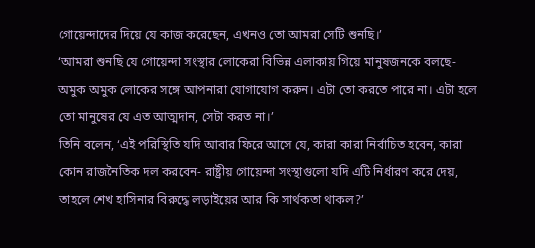গোয়েন্দাদের দিয়ে যে কাজ করেছেন, এখনও তো আমরা সেটি শুনছি।’
‘আমরা শুনছি যে গোয়েন্দা সংস্থার লোকেরা বিভিন্ন এলাকায় গিয়ে মানুষজনকে বলছে- অমুক অমুক লোকের সঙ্গে আপনারা যোগাযোগ করুন। এটা তো করতে পারে না। এটা হলে তো মানুষের যে এত আত্মদান, সেটা করত না।’
তিনি বলেন, ‘এই পরিস্থিতি যদি আবার ফিরে আসে যে, কারা কারা নির্বাচিত হবেন, কারা কোন রাজনৈতিক দল করবেন- রাষ্ট্রীয় গোয়েন্দা সংস্থাগুলো যদি এটি নির্ধারণ করে দেয়, তাহলে শেখ হাসিনার বিরুদ্ধে লড়াইয়ের আর কি সার্থকতা থাকল?’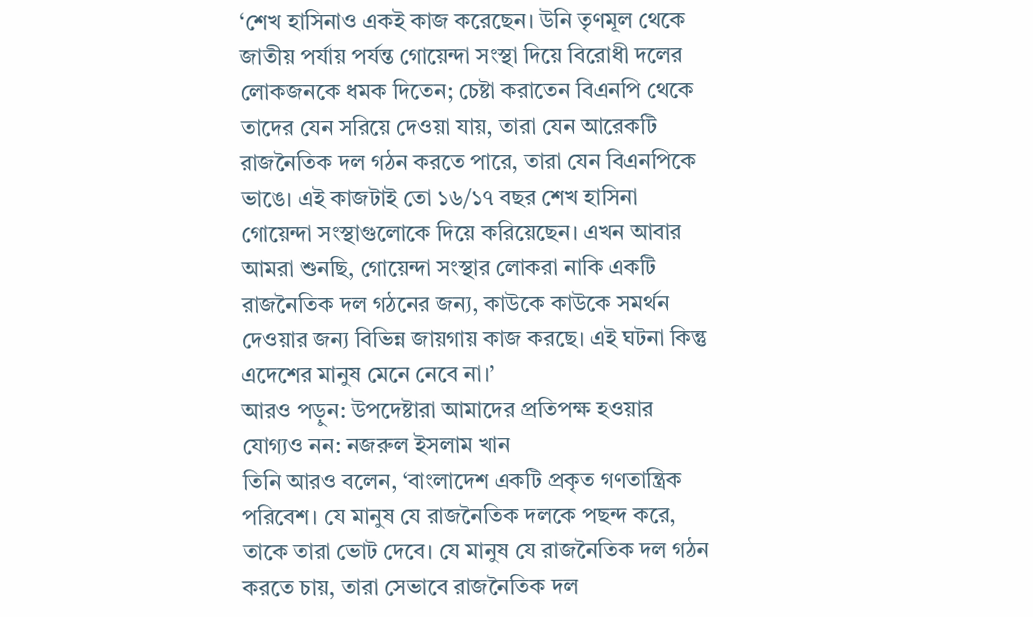‘শেখ হাসিনাও একই কাজ করেছেন। উনি তৃণমূল থেকে জাতীয় পর্যায় পর্যন্ত গোয়েন্দা সংস্থা দিয়ে বিরোধী দলের লোকজনকে ধমক দিতেন; চেষ্টা করাতেন বিএনপি থেকে তাদের যেন সরিয়ে দেওয়া যায়, তারা যেন আরেকটি রাজনৈতিক দল গঠন করতে পারে, তারা যেন বিএনপিকে ভাঙে। এই কাজটাই তো ১৬/১৭ বছর শেখ হাসিনা গোয়েন্দা সংস্থাগুলোকে দিয়ে করিয়েছেন। এখন আবার আমরা শুনছি, গোয়েন্দা সংস্থার লোকরা নাকি একটি রাজনৈতিক দল গঠনের জন্য, কাউকে কাউকে সমর্থন দেওয়ার জন্য বিভিন্ন জায়গায় কাজ করছে। এই ঘটনা কিন্তু এদেশের মানুষ মেনে নেবে না।’
আরও পড়ুন: উপদেষ্টারা আমাদের প্রতিপক্ষ হওয়ার যোগ্যও নন: নজরুল ইসলাম খান
তিনি আরও বলেন, ‘বাংলাদেশ একটি প্রকৃত গণতান্ত্রিক পরিবেশ। যে মানুষ যে রাজনৈতিক দলকে পছন্দ করে, তাকে তারা ভোট দেবে। যে মানুষ যে রাজনৈতিক দল গঠন করতে চায়, তারা সেভাবে রাজনৈতিক দল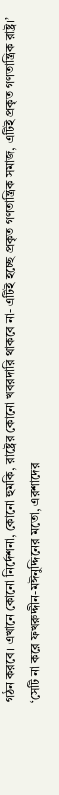গঠন করবে। এখানে কোনো নির্দেশনা, কোনো হুমকি, রাষ্ট্রের কোনো খবরদারি থাকবে না- এটিই হচ্ছে প্রকৃত গণতান্ত্রিক সমাজ, এটিই প্রকৃত গণতান্ত্রিক রাষ্ট্র।’
‘সেটি না করে ফখরুদ্দীন-মঈনুদ্দিনের মতো, এরশাদের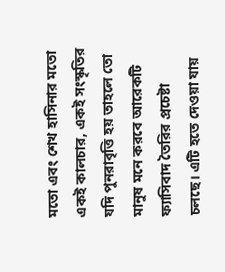মতো এবং শেখ হাসিনার মতো একই কালচার, একই সংস্কৃতির যদি পুনরাবৃত্তি হয় তাহলে তো মানুষ মনে করবে আরেকটি ফ্যাসিবাদ তৈরির প্রচেষ্টা চলছে। এটি হতে দেওয়া যায়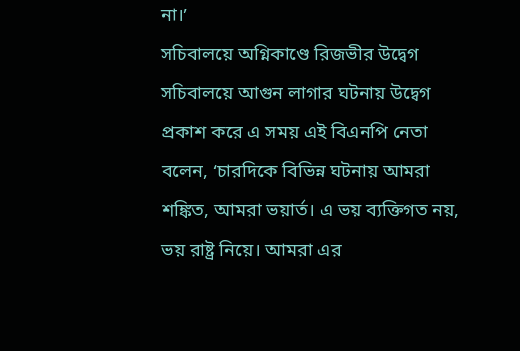না।’
সচিবালয়ে অগ্নিকাণ্ডে রিজভীর উদ্বেগ
সচিবালয়ে আগুন লাগার ঘটনায় উদ্বেগ প্রকাশ করে এ সময় এই বিএনপি নেতা বলেন, ‘চারদিকে বিভিন্ন ঘটনায় আমরা শঙ্কিত, আমরা ভয়ার্ত। এ ভয় ব্যক্তিগত নয়, ভয় রাষ্ট্র নিয়ে। আমরা এর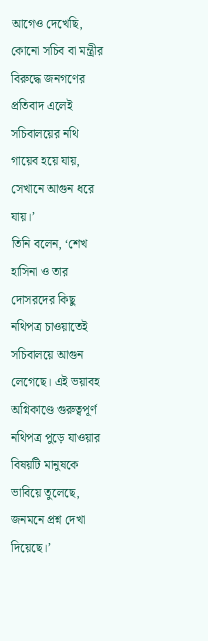আগেও দেখেছি, কোনো সচিব বা মন্ত্রীর বিরুদ্ধে জনগণের প্রতিবাদ এলেই সচিবালয়ের নথি গায়েব হয়ে যায়, সেখানে আগুন ধরে যায়।’
তিনি বলেন, ‘শেখ হাসিনা ও তার দোসরদের কিছু নথিপত্র চাওয়াতেই সচিবালয়ে আগুন লেগেছে। এই ভয়াবহ অগ্নিকাণ্ডে গুরুত্বপূর্ণ নথিপত্র পুড়ে যাওয়ার বিষয়টি মানুষকে ভাবিয়ে তুলেছে, জনমনে প্রশ্ন দেখা দিয়েছে।’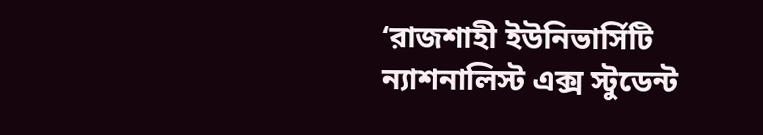‘রাজশাহী ইউনিভার্সিটি ন্যাশনালিস্ট এক্স স্টুডেন্ট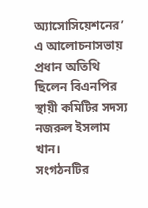অ্যাসোসিয়েশনের’ এ আলোচনাসভায় প্রধান অতিথি ছিলেন বিএনপির স্থায়ী কমিটির সদস্য নজরুল ইসলাম খান।
সংগঠনটির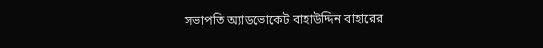সভাপতি অ্যাডভোকেট বাহাউদ্দিন বাহারের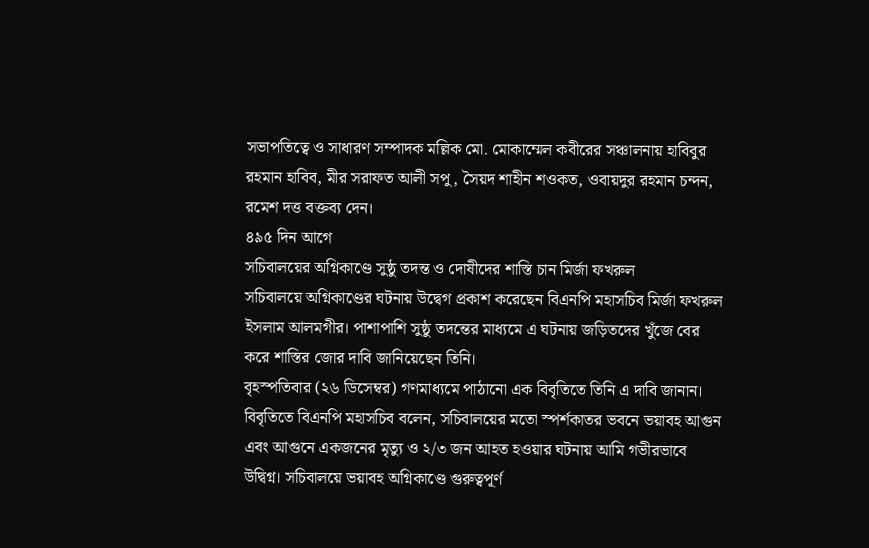সভাপতিত্বে ও সাধারণ সম্পাদক মল্লিক মো. মোকাম্মেল কবীরের সঞ্চালনায় হাবিবুর রহমান হাবিব, মীর সরাফত আলী সপু, সৈয়দ শাহীন শওকত, ওবায়দুর রহমান চন্দন, রমেশ দত্ত বক্তব্য দেন।
৪৯৫ দিন আগে
সচিবালয়ের অগ্নিকাণ্ডে সুষ্ঠু তদন্ত ও দোষীদের শাস্তি চান মির্জা ফখরুল
সচিবালয়ে অগ্নিকাণ্ডের ঘটনায় উদ্বেগ প্রকাশ করেছেন বিএনপি মহাসচিব মির্জা ফখরুল ইসলাম আলমগীর। পাশাপাশি সুষ্ঠু তদন্তের মাধ্যমে এ ঘটনায় জড়িতদের খুঁজে বের করে শাস্তির জোর দাবি জানিয়েছেন তিনি।
বৃহস্পতিবার (২৬ ডিসেম্বর) গণমাধ্যমে পাঠানো এক বিবৃতিতে তিনি এ দাবি জানান।
বিবৃতিতে বিএনপি মহাসচিব বলেন, সচিবালয়ের মতো স্পর্শকাতর ভবনে ভয়াবহ আগুন এবং আগুনে একজনের মৃত্যু ও ২/৩ জন আহত হওয়ার ঘটনায় আমি গভীরভাবে উদ্বিগ্ন। সচিবালয়ে ভয়াবহ অগ্নিকাণ্ডে গুরুত্বপূর্ণ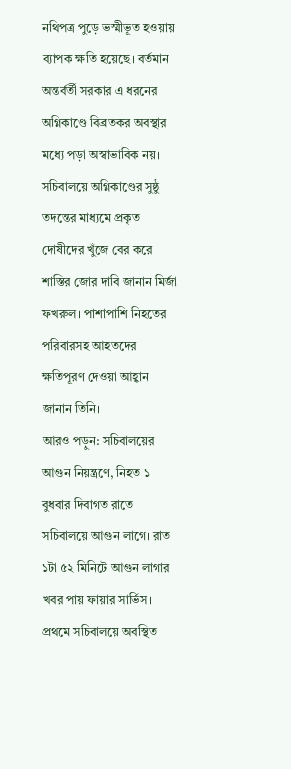নথিপত্র পুড়ে ভস্মীভূত হওয়ায় ব্যাপক ক্ষতি হয়েছে। বর্তমান অন্তর্বর্তী সরকার এ ধরনের অগ্নিকাণ্ডে বিব্রতকর অবস্থার মধ্যে পড়া অস্বাভাবিক নয়।
সচিবালয়ে অগ্নিকাণ্ডের সুষ্ঠু তদন্তের মাধ্যমে প্রকৃত দোষীদের খুঁজে বের করে শাস্তির জোর দাবি জানান মির্জা ফখরুল। পাশাপাশি নিহতের পরিবারসহ আহতদের ক্ষতিপূরণ দেওয়া আহ্বান জানান তিনি।
আরও পড়ুন: সচিবালয়ের আগুন নিয়ন্ত্রণে, নিহত ১
বুধবার দিবাগত রাতে সচিবালয়ে আগুন লাগে। রাত ১টা ৫২ মিনিটে আগুন লাগার খবর পায় ফায়ার সার্ভিস। প্রথমে সচিবালয়ে অবস্থিত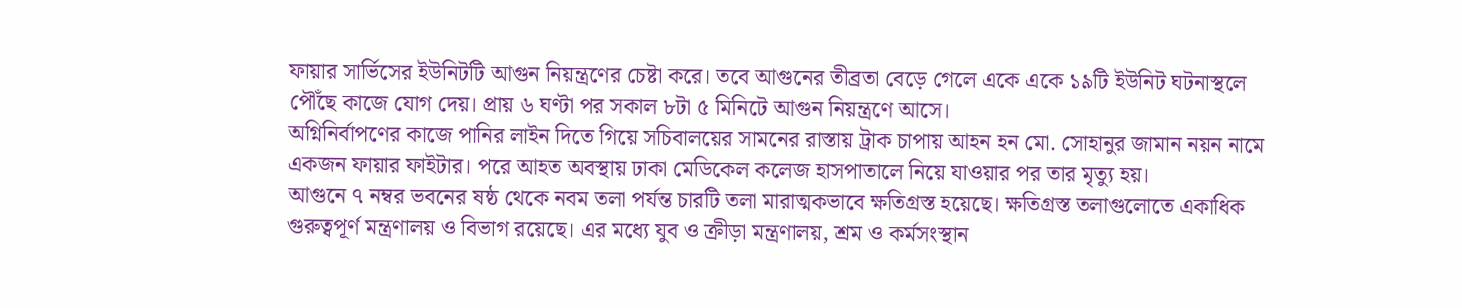ফায়ার সার্ভিসের ইউনিটটি আগুন নিয়ন্ত্রণের চেষ্টা করে। তবে আগুনের তীব্রতা বেড়ে গেলে একে একে ১৯টি ইউনিট ঘটনাস্থলে পৌঁছে কাজে যোগ দেয়। প্রায় ৬ ঘণ্টা পর সকাল ৮টা ৫ মিনিটে আগুন নিয়ন্ত্রণে আসে।
অগ্নিনির্বাপণের কাজে পানির লাইন দিতে গিয়ে সচিবালয়ের সামনের রাস্তায় ট্রাক চাপায় আহন হন মো. সোহানুর জামান নয়ন নামে একজন ফায়ার ফাইটার। পরে আহত অবস্থায় ঢাকা মেডিকেল কলেজ হাসপাতালে নিয়ে যাওয়ার পর তার মৃত্যু হয়।
আগুনে ৭ নম্বর ভবনের ষষ্ঠ থেকে নবম তলা পর্যন্ত চারটি তলা মারাত্মকভাবে ক্ষতিগ্রস্ত হয়েছে। ক্ষতিগ্রস্ত তলাগুলোতে একাধিক গুরুত্বপূর্ণ মন্ত্রণালয় ও বিভাগ রয়েছে। এর মধ্যে যুব ও ক্রীড়া মন্ত্রণালয়, শ্রম ও কর্মসংস্থান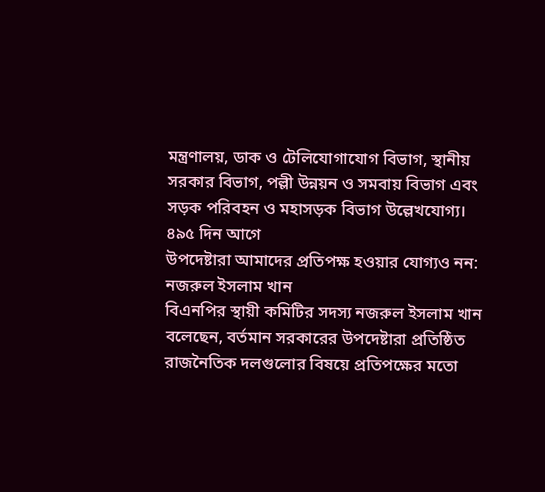মন্ত্রণালয়, ডাক ও টেলিযোগাযোগ বিভাগ, স্থানীয় সরকার বিভাগ, পল্লী উন্নয়ন ও সমবায় বিভাগ এবং সড়ক পরিবহন ও মহাসড়ক বিভাগ উল্লেখযোগ্য।
৪৯৫ দিন আগে
উপদেষ্টারা আমাদের প্রতিপক্ষ হওয়ার যোগ্যও নন: নজরুল ইসলাম খান
বিএনপির স্থায়ী কমিটির সদস্য নজরুল ইসলাম খান বলেছেন, বর্তমান সরকারের উপদেষ্টারা প্রতিষ্ঠিত রাজনৈতিক দলগুলোর বিষয়ে প্রতিপক্ষের মতো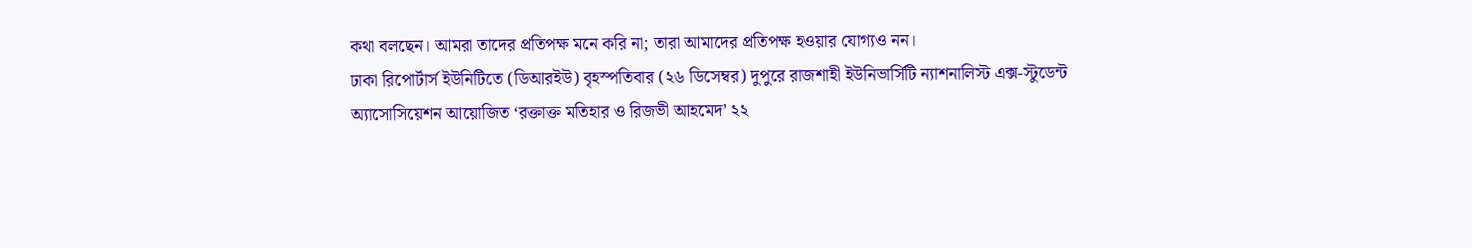কথা বলছেন। আমরা তাদের প্রতিপক্ষ মনে করি না; তারা আমাদের প্রতিপক্ষ হওয়ার যোগ্যও নন।
ঢাকা রিপোর্টার্স ইউনিটিতে (ডিআরইউ) বৃহস্পতিবার (২৬ ডিসেম্বর) দুপুরে রাজশাহী ইউনিভার্সিটি ন্যাশনালিস্ট এক্স-স্টুডেন্ট অ্যাসোসিয়েশন আয়োজিত ‘রক্তাক্ত মতিহার ও রিজভী আহমেদ’ ২২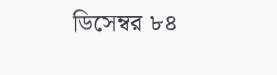ডিসেম্বর ৮৪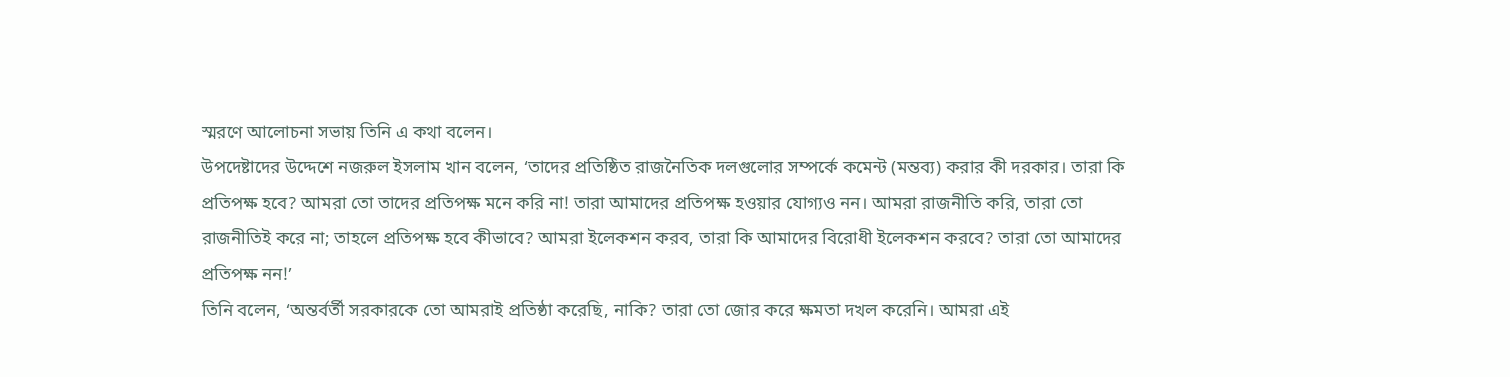স্মরণে আলোচনা সভায় তিনি এ কথা বলেন।
উপদেষ্টাদের উদ্দেশে নজরুল ইসলাম খান বলেন, ‘তাদের প্রতিষ্ঠিত রাজনৈতিক দলগুলোর সম্পর্কে কমেন্ট (মন্তব্য) করার কী দরকার। তারা কি প্রতিপক্ষ হবে? আমরা তো তাদের প্রতিপক্ষ মনে করি না! তারা আমাদের প্রতিপক্ষ হওয়ার যোগ্যও নন। আমরা রাজনীতি করি, তারা তো রাজনীতিই করে না; তাহলে প্রতিপক্ষ হবে কীভাবে? আমরা ইলেকশন করব, তারা কি আমাদের বিরোধী ইলেকশন করবে? তারা তো আমাদের প্রতিপক্ষ নন!’
তিনি বলেন, ‘অন্তর্বর্তী সরকারকে তো আমরাই প্রতিষ্ঠা করেছি, নাকি? তারা তো জোর করে ক্ষমতা দখল করেনি। আমরা এই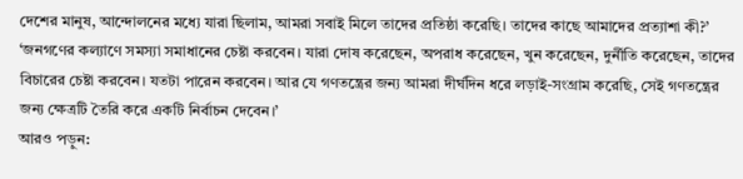দেশের মানুষ, আন্দোলনের মধ্যে যারা ছিলাম, আমরা সবাই মিলে তাদের প্রতিষ্ঠা করেছি। তাদের কাছে আমাদের প্রত্যাশা কী?’
‘জনগণের কল্যাণে সমস্যা সমাধানের চেষ্টা করবেন। যারা দোষ করেছেন, অপরাধ করেছেন, খুন করেছেন, দুর্নীতি করেছেন, তাদের বিচারের চেষ্টা করবেন। যতটা পারেন করবেন। আর যে গণতন্ত্রের জন্য আমরা দীর্ঘদিন ধরে লড়াই-সংগ্রাম করেছি, সেই গণতন্ত্রের জন্য ক্ষেত্রটি তৈরি করে একটি নির্বাচন দেবেন।’
আরও পড়ুন: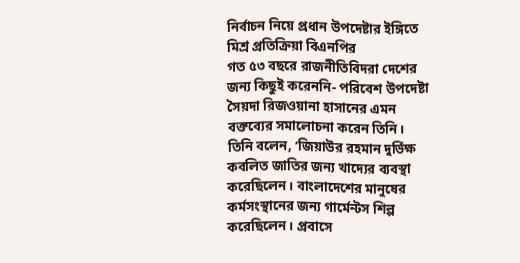নির্বাচন নিয়ে প্রধান উপদেষ্টার ইঙ্গিতে মিশ্র প্রতিক্রিয়া বিএনপির
গত ৫৩ বছরে রাজনীতিবিদরা দেশের জন্য কিছুই করেননি- পরিবেশ উপদেষ্টা সৈয়দা রিজওয়ানা হাসানের এমন বক্তব্যের সমালোচনা করেন তিনি।
তিনি বলেন, ‘জিয়াউর রহমান দুর্ভিক্ষ কবলিত জাতির জন্য খাদ্যের ব্যবস্থা করেছিলেন। বাংলাদেশের মানুষের কর্মসংস্থানের জন্য গার্মেন্টস শিল্প করেছিলেন। প্রবাসে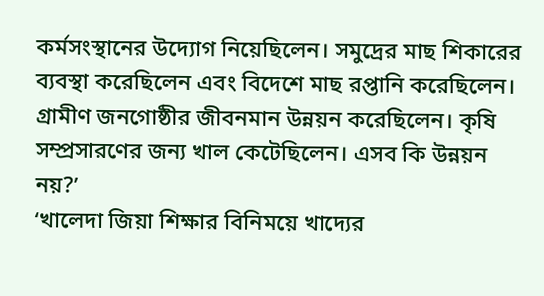কর্মসংস্থানের উদ্যোগ নিয়েছিলেন। সমুদ্রের মাছ শিকারের ব্যবস্থা করেছিলেন এবং বিদেশে মাছ রপ্তানি করেছিলেন। গ্রামীণ জনগোষ্ঠীর জীবনমান উন্নয়ন করেছিলেন। কৃষি সম্প্রসারণের জন্য খাল কেটেছিলেন। এসব কি উন্নয়ন নয়?’
‘খালেদা জিয়া শিক্ষার বিনিময়ে খাদ্যের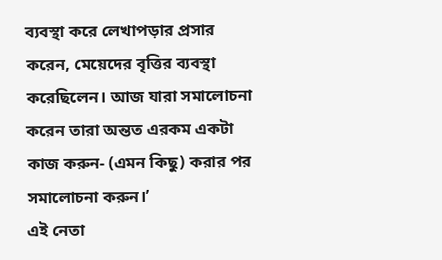ব্যবস্থা করে লেখাপড়ার প্রসার করেন, মেয়েদের বৃত্তির ব্যবস্থা করেছিলেন। আজ যারা সমালোচনা করেন তারা অন্তত এরকম একটা কাজ করুন- (এমন কিছু) করার পর সমালোচনা করুন।’
এই নেতা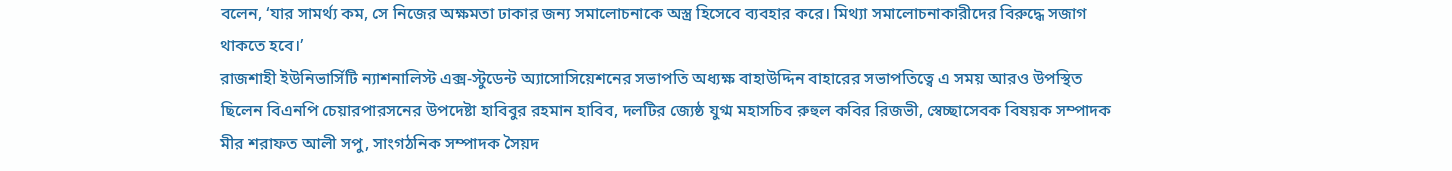বলেন, ‘যার সামর্থ্য কম, সে নিজের অক্ষমতা ঢাকার জন্য সমালোচনাকে অস্ত্র হিসেবে ব্যবহার করে। মিথ্যা সমালোচনাকারীদের বিরুদ্ধে সজাগ থাকতে হবে।’
রাজশাহী ইউনিভার্সিটি ন্যাশনালিস্ট এক্স-স্টুডেন্ট অ্যাসোসিয়েশনের সভাপতি অধ্যক্ষ বাহাউদ্দিন বাহারের সভাপতিত্বে এ সময় আরও উপস্থিত ছিলেন বিএনপি চেয়ারপারসনের উপদেষ্টা হাবিবুর রহমান হাবিব, দলটির জ্যেষ্ঠ যুগ্ম মহাসচিব রুহুল কবির রিজভী, স্বেচ্ছাসেবক বিষয়ক সম্পাদক মীর শরাফত আলী সপু, সাংগঠনিক সম্পাদক সৈয়দ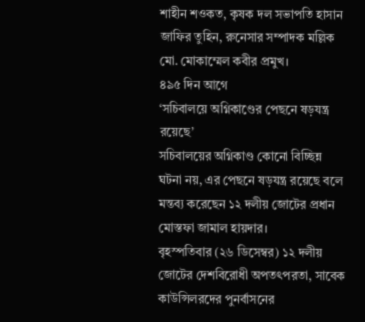শাহীন শওকত, কৃষক দল সভাপতি হাসান জাফির তুহিন, রুনেসার সম্পাদক মল্লিক মো. মোকাম্মেল কবীর প্রমুখ।
৪৯৫ দিন আগে
‘সচিবালয়ে অগ্নিকাণ্ডের পেছনে ষড়যন্ত্র রয়েছে’
সচিবালয়ের অগ্নিকাণ্ড কোনো বিচ্ছিন্ন ঘটনা নয়, এর পেছনে ষড়যন্ত্র রয়েছে বলে মন্তব্য করেছেন ১২ দলীয় জোটের প্রধান মোস্তফা জামাল হায়দার।
বৃহস্পতিবার (২৬ ডিসেম্বর) ১২ দলীয় জোটের দেশবিরোধী অপতৎপরতা, সাবেক কাউন্সিলরদের পুনর্বাসনের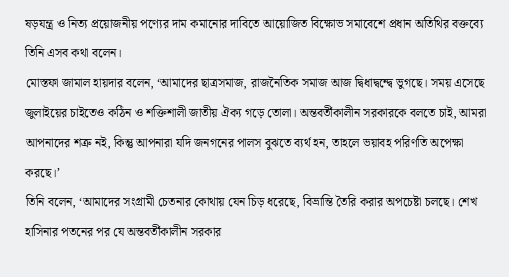ষড়যন্ত্র ও নিত্য প্রয়োজনীয় পণ্যের দাম কমানোর দাবিতে আয়োজিত বিক্ষোভ সমাবেশে প্রধান অতিথির বক্তব্যে তিনি এসব কথা বলেন।
মোস্তফা জামাল হায়দার বলেন, ‘আমাদের ছাত্রসমাজ, রাজনৈতিক সমাজ আজ দ্বিধাদ্বন্দ্বে ভুগছে। সময় এসেছে জুলাইয়ের চাইতেও কঠিন ও শক্তিশালী জাতীয় ঐক্য গড়ে তোলা। অন্তবর্তীকালীন সরকারকে বলতে চাই, আমরা আপনাদের শত্রু নই, কিন্তু আপনারা যদি জনগনের পালস বুঝতে ব্যর্থ হন, তাহলে ভয়াবহ পরিণতি অপেক্ষা করছে।’
তিনি বলেন, ‘আমাদের সংগ্রামী চেতনার কোথায় যেন চিড় ধরেছে, বিভ্রান্তি তৈরি করার অপচেষ্টা চলছে। শেখ হাসিনার পতনের পর যে অন্তবর্তীকালীন সরকার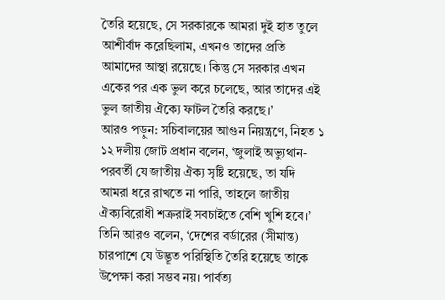তৈরি হয়েছে, সে সরকারকে আমরা দুই হাত তুলে আশীর্বাদ করেছিলাম, এখনও তাদের প্রতি আমাদের আস্থা রয়েছে। কিন্তু সে সরকার এখন একের পর এক ভুল করে চলেছে, আর তাদের এই ভুল জাতীয় ঐক্যে ফাটল তৈরি করছে।’
আরও পড়ুন: সচিবালয়ের আগুন নিয়ন্ত্রণে, নিহত ১
১২ দলীয় জোট প্রধান বলেন, ‘জুলাই অভ্যুথান-পরবর্তী যে জাতীয় ঐক্য সৃষ্টি হয়েছে, তা যদি আমরা ধরে রাখতে না পারি, তাহলে জাতীয় ঐক্যবিরোধী শত্রুরাই সবচাইতে বেশি খুশি হবে।’
তিনি আরও বলেন, ‘দেশের বর্ডারের (সীমান্ত) চারপাশে যে উদ্ভূত পরিস্থিতি তৈরি হয়েছে তাকে উপেক্ষা করা সম্ভব নয়। পার্বত্য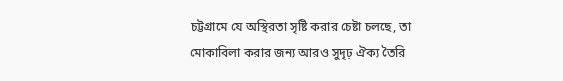চট্টগ্রামে যে অস্থিরতা সৃষ্টি করার চেষ্টা চলছে, তা মোকাবিলা করার জন্য আরও সুদৃঢ় ঐক্য তৈরি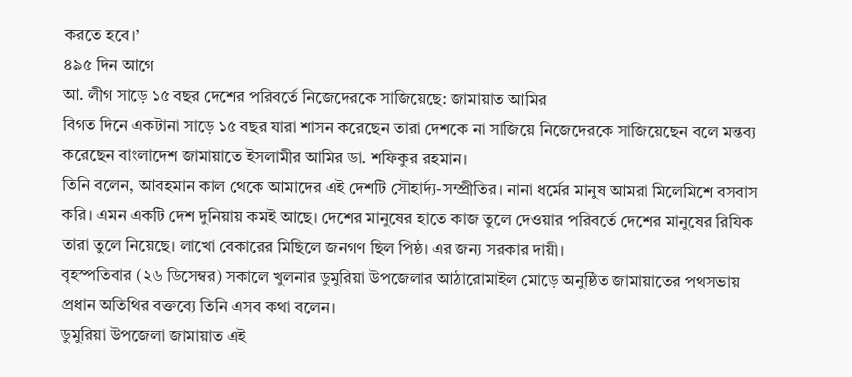করতে হবে।’
৪৯৫ দিন আগে
আ. লীগ সাড়ে ১৫ বছর দেশের পরিবর্তে নিজেদেরকে সাজিয়েছে: জামায়াত আমির
বিগত দিনে একটানা সাড়ে ১৫ বছর যারা শাসন করেছেন তারা দেশকে না সাজিয়ে নিজেদেরকে সাজিয়েছেন বলে মন্তব্য করেছেন বাংলাদেশ জামায়াতে ইসলামীর আমির ডা. শফিকুর রহমান।
তিনি বলেন, আবহমান কাল থেকে আমাদের এই দেশটি সৌহার্দ্য-সম্প্রীতির। নানা ধর্মের মানুষ আমরা মিলেমিশে বসবাস করি। এমন একটি দেশ দুনিয়ায় কমই আছে। দেশের মানুষের হাতে কাজ তুলে দেওয়ার পরিবর্তে দেশের মানুষের রিযিক তারা তুলে নিয়েছে। লাখো বেকারের মিছিলে জনগণ ছিল পিষ্ঠ। এর জন্য সরকার দায়ী।
বৃহস্পতিবার (২৬ ডিসেম্বর) সকালে খুলনার ডুমুরিয়া উপজেলার আঠারোমাইল মোড়ে অনুষ্ঠিত জামায়াতের পথসভায় প্রধান অতিথির বক্তব্যে তিনি এসব কথা বলেন।
ডুমুরিয়া উপজেলা জামায়াত এই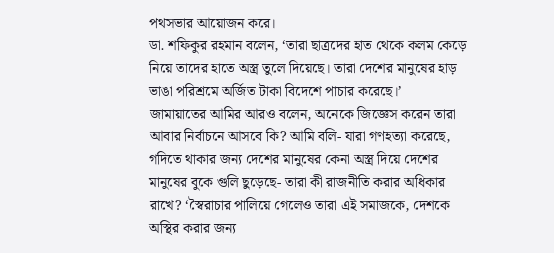পথসভার আয়োজন করে।
ডা. শফিকুর রহমান বলেন, ‘তারা ছাত্রদের হাত থেকে কলম কেড়ে নিয়ে তাদের হাতে অস্ত্র তুলে দিয়েছে। তারা দেশের মানুষের হাড় ভাঙা পরিশ্রমে অর্জিত টাকা বিদেশে পাচার করেছে।’
জামায়াতের আমির আরও বলেন, অনেকে জিজ্ঞেস করেন তারা আবার নির্বাচনে আসবে কি? আমি বলি- যারা গণহত্যা করেছে, গদিতে থাকার জন্য দেশের মানুষের কেনা অস্ত্র দিয়ে দেশের মানুষের বুকে গুলি ছুড়েছে- তারা কী রাজনীতি করার অধিকার রাখে? ‘স্বৈরাচার পালিয়ে গেলেও তারা এই সমাজকে, দেশকে অস্থির করার জন্য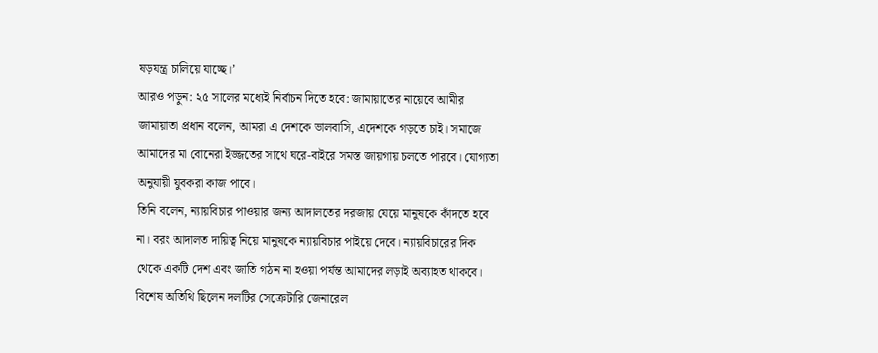ষড়যন্ত্র চালিয়ে যাচ্ছে।’
আরও পড়ুন: ২৫ সালের মধ্যেই নির্বাচন দিতে হবে: জামায়াতের নায়েবে আমীর
জামায়াতা প্রধান বলেন, আমরা এ দেশকে ভালবাসি, এদেশকে গড়তে চাই। সমাজে আমাদের মা বোনেরা ইজ্জতের সাথে ঘরে-বাইরে সমস্ত জায়গায় চলতে পারবে। যোগ্যতা অনুযায়ী যুবকরা কাজ পাবে।
তিনি বলেন, ন্যায়বিচার পাওয়ার জন্য আদালতের দরজায় যেয়ে মানুষকে কাঁদতে হবে না। বরং আদালত দায়িত্ব নিয়ে মানুষকে ন্যায়বিচার পাইয়ে দেবে। ন্যায়বিচারের দিক থেকে একটি দেশ এবং জাতি গঠন না হওয়া পর্যন্ত আমাদের লড়াই অব্যাহত থাকবে।
বিশেষ অতিথি ছিলেন দলটির সেক্রেটারি জেনারেল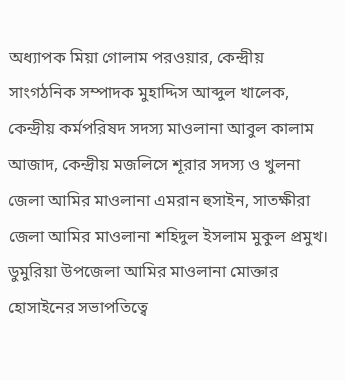অধ্যাপক মিয়া গোলাম পরওয়ার, কেন্দ্রীয় সাংগঠনিক সম্পাদক মুহাদ্দিস আব্দুল খালেক, কেন্দ্রীয় কর্মপরিষদ সদস্য মাওলানা আবুল কালাম আজাদ, কেন্দ্রীয় মজলিসে শূরার সদস্য ও খুলনা জেলা আমির মাওলানা এমরান হুসাইন, সাতক্ষীরা জেলা আমির মাওলানা শহিদুল ইসলাম মুকুল প্রমুখ।
ডুমুরিয়া উপজেলা আমির মাওলানা মোক্তার হোসাইনের সভাপতিত্বে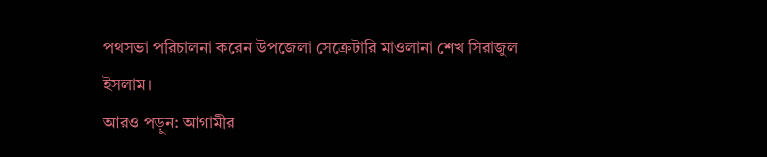পথসভা পরিচালনা করেন উপজেলা সেক্রেটারি মাওলানা শেখ সিরাজুল ইসলাম।
আরও পড়ুন: আগামীর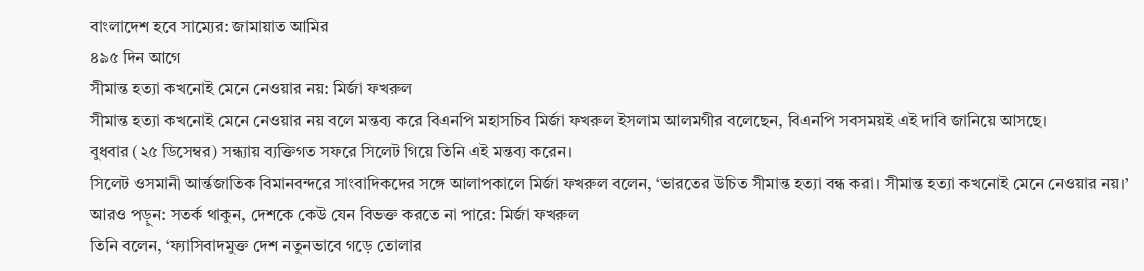বাংলাদেশ হবে সাম্যের: জামায়াত আমির
৪৯৫ দিন আগে
সীমান্ত হত্যা কখনোই মেনে নেওয়ার নয়: মির্জা ফখরুল
সীমান্ত হত্যা কখনোই মেনে নেওয়ার নয় বলে মন্তব্য করে বিএনপি মহাসচিব মির্জা ফখরুল ইসলাম আলমগীর বলেছেন, বিএনপি সবসময়ই এই দাবি জানিয়ে আসছে।
বুধবার (২৫ ডিসেম্বর) সন্ধ্যায় ব্যক্তিগত সফরে সিলেট গিয়ে তিনি এই মন্তব্য করেন।
সিলেট ওসমানী আর্ন্তজাতিক বিমানবন্দরে সাংবাদিকদের সঙ্গে আলাপকালে মির্জা ফখরুল বলেন, ‘ভারতের উচিত সীমান্ত হত্যা বন্ধ করা। সীমান্ত হত্যা কখনোই মেনে নেওয়ার নয়।’
আরও পড়ুন: সতর্ক থাকুন, দেশকে কেউ যেন বিভক্ত করতে না পারে: মির্জা ফখরুল
তিনি বলেন, ‘ফ্যাসিবাদমুক্ত দেশ নতুনভাবে গড়ে তোলার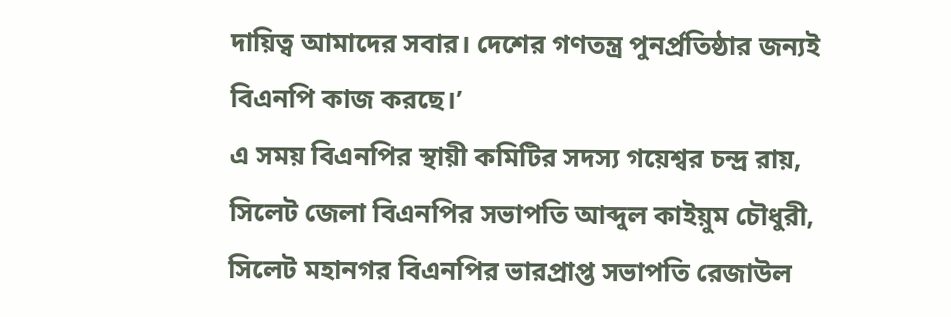দায়িত্ব আমাদের সবার। দেশের গণতন্ত্র পুনর্প্রতিষ্ঠার জন্যই বিএনপি কাজ করছে।’
এ সময় বিএনপির স্থায়ী কমিটির সদস্য গয়েশ্বর চন্দ্র রায়, সিলেট জেলা বিএনপির সভাপতি আব্দুল কাইয়ুম চৌধুরী, সিলেট মহানগর বিএনপির ভারপ্রাপ্ত সভাপতি রেজাউল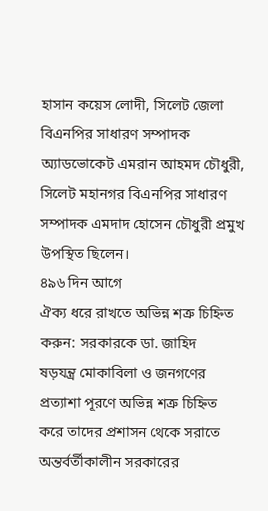হাসান কয়েস লোদী, সিলেট জেলা বিএনপির সাধারণ সম্পাদক অ্যাডভোকেট এমরান আহমদ চৌধুরী, সিলেট মহানগর বিএনপির সাধারণ সম্পাদক এমদাদ হোসেন চৌধুরী প্রমুখ উপস্থিত ছিলেন।
৪৯৬ দিন আগে
ঐক্য ধরে রাখতে অভিন্ন শত্রু চিহ্নিত করুন: সরকারকে ডা. জাহিদ
ষড়যন্ত্র মোকাবিলা ও জনগণের প্রত্যাশা পূরণে অভিন্ন শত্রু চিহ্নিত করে তাদের প্রশাসন থেকে সরাতে অন্তর্বর্তীকালীন সরকারের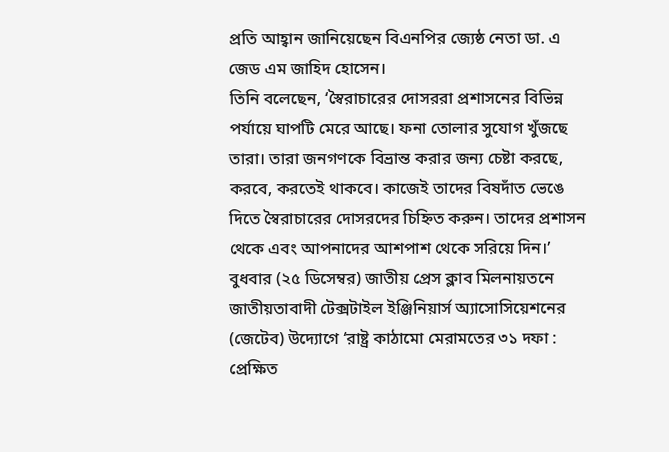প্রতি আহ্বান জানিয়েছেন বিএনপির জ্যেষ্ঠ নেতা ডা. এ জেড এম জাহিদ হোসেন।
তিনি বলেছেন, ‘স্বৈরাচারের দোসররা প্রশাসনের বিভিন্ন পর্যায়ে ঘাপটি মেরে আছে। ফনা তোলার সুযোগ খুঁজছে তারা। তারা জনগণকে বিভ্রান্ত করার জন্য চেষ্টা করছে, করবে, করতেই থাকবে। কাজেই তাদের বিষদাঁত ভেঙে দিতে স্বৈরাচারের দোসরদের চিহ্নিত করুন। তাদের প্রশাসন থেকে এবং আপনাদের আশপাশ থেকে সরিয়ে দিন।’
বুধবার (২৫ ডিসেম্বর) জাতীয় প্রেস ক্লাব মিলনায়তনে জাতীয়তাবাদী টেক্সটাইল ইঞ্জিনিয়ার্স অ্যাসোসিয়েশনের (জেটেব) উদ্যোগে ‘রাষ্ট্র কাঠামো মেরামতের ৩১ দফা : প্রেক্ষিত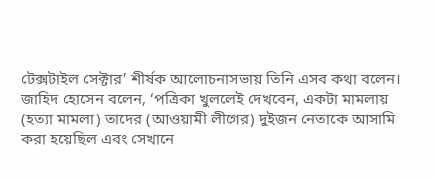টেক্সটাইল সেক্টার’ শীর্ষক আলোচনাসভায় তিনি এসব কথা বলেন।
জাহিদ হোসেন বলেন, ‘পত্রিকা খুললেই দেখবেন, একটা মামলায় (হত্যা মামলা) তাদের (আওয়ামী লীগের) দুইজন নেতাকে আসামি করা হয়েছিল এবং সেখানে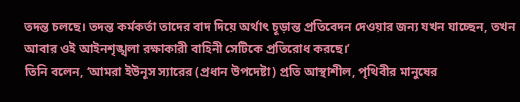তদন্ত চলছে। তদন্ত কর্মকর্তা তাদের বাদ দিয়ে অর্থাৎ চূড়ান্ত প্রতিবেদন দেওয়ার জন্য যখন যাচ্ছেন, তখন আবার ওই আইনশৃঙ্খলা রক্ষাকারী বাহিনী সেটিকে প্রতিরোধ করছে।’
তিনি বলেন, ‘আমরা ইউনূস স্যারের (প্রধান উপদেষ্টা) প্রতি আস্থাশীল, পৃথিবীর মানুষের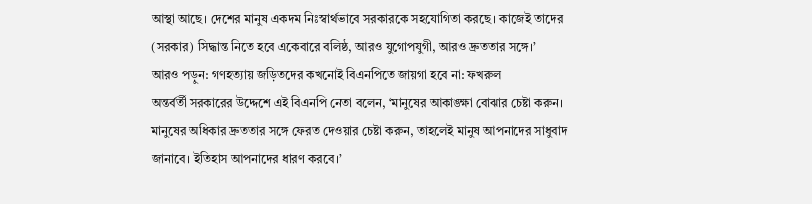আস্থা আছে। দেশের মানুষ একদম নিঃস্বার্থভাবে সরকারকে সহযোগিতা করছে। কাজেই তাদের (সরকার) সিদ্ধান্ত নিতে হবে একেবারে বলিষ্ঠ, আরও যুগোপযুগী, আরও দ্রুততার সঙ্গে।’
আরও পড়ুন: গণহত্যায় জড়িতদের কখনোই বিএনপিতে জায়গা হবে না: ফখরুল
অন্তর্বর্তী সরকারের উদ্দেশে এই বিএনপি নেতা বলেন, ‘মানুষের আকাঙ্ক্ষা বোঝার চেষ্টা করুন। মানুষের অধিকার দ্রুততার সঙ্গে ফেরত দেওয়ার চেষ্টা করুন, তাহলেই মানুষ আপনাদের সাধুবাদ জানাবে। ইতিহাস আপনাদের ধারণ করবে।’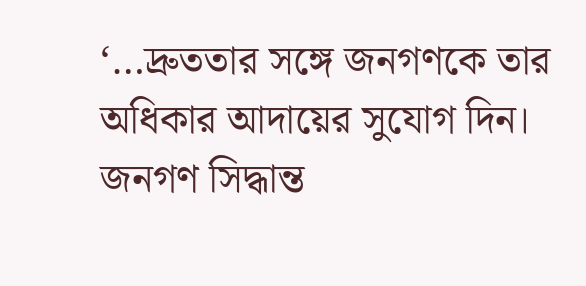‘…দ্রুততার সঙ্গে জনগণকে তার অধিকার আদায়ের সুযোগ দিন। জনগণ সিদ্ধান্ত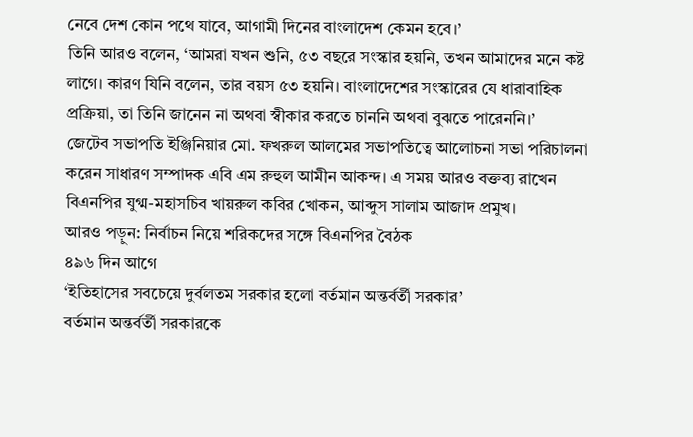নেবে দেশ কোন পথে যাবে, আগামী দিনের বাংলাদেশ কেমন হবে।’
তিনি আরও বলেন, ‘আমরা যখন শুনি, ৫৩ বছরে সংস্কার হয়নি, তখন আমাদের মনে কষ্ট লাগে। কারণ যিনি বলেন, তার বয়স ৫৩ হয়নি। বাংলাদেশের সংস্কারের যে ধারাবাহিক প্রক্রিয়া, তা তিনি জানেন না অথবা স্বীকার করতে চাননি অথবা বুঝতে পারেননি।’
জেটেব সভাপতি ইঞ্জিনিয়ার মো. ফখরুল আলমের সভাপতিত্বে আলোচনা সভা পরিচালনা করেন সাধারণ সম্পাদক এবি এম রুহুল আমীন আকন্দ। এ সময় আরও বক্তব্য রাখেন বিএনপির যুগ্ম-মহাসচিব খায়রুল কবির খোকন, আব্দুস সালাম আজাদ প্রমুখ।
আরও পড়ুন: নির্বাচন নিয়ে শরিকদের সঙ্গে বিএনপির বৈঠক
৪৯৬ দিন আগে
‘ইতিহাসের সবচেয়ে দুর্বলতম সরকার হলো বর্তমান অন্তর্বর্তী সরকার’
বর্তমান অন্তর্বর্তী সরকারকে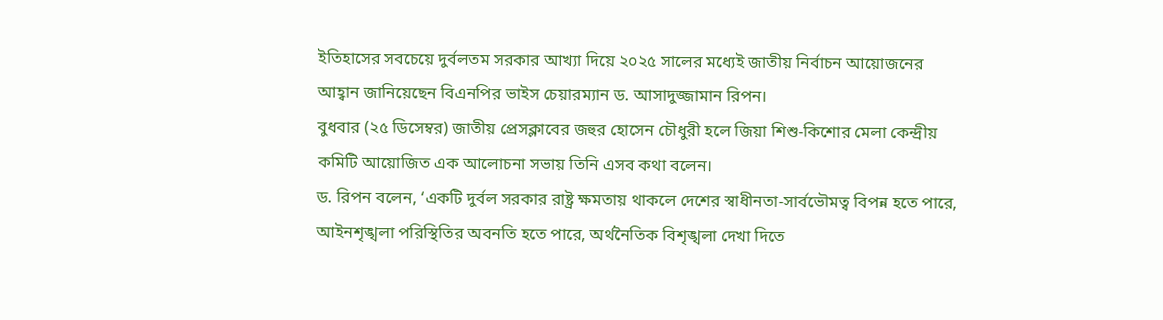ইতিহাসের সবচেয়ে দুর্বলতম সরকার আখ্যা দিয়ে ২০২৫ সালের মধ্যেই জাতীয় নির্বাচন আয়োজনের আহ্বান জানিয়েছেন বিএনপির ভাইস চেয়ারম্যান ড. আসাদুজ্জামান রিপন।
বুধবার (২৫ ডিসেম্বর) জাতীয় প্রেসক্লাবের জহুর হোসেন চৌধুরী হলে জিয়া শিশু-কিশোর মেলা কেন্দ্রীয় কমিটি আয়োজিত এক আলোচনা সভায় তিনি এসব কথা বলেন।
ড. রিপন বলেন, ‘একটি দুর্বল সরকার রাষ্ট্র ক্ষমতায় থাকলে দেশের স্বাধীনতা-সার্বভৌমত্ব বিপন্ন হতে পারে, আইনশৃঙ্খলা পরিস্থিতির অবনতি হতে পারে, অর্থনৈতিক বিশৃঙ্খলা দেখা দিতে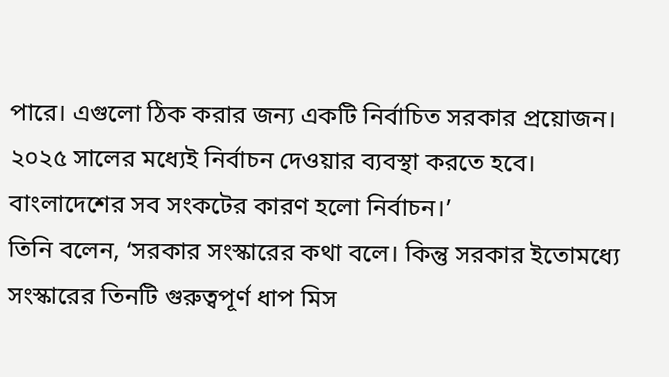পারে। এগুলো ঠিক করার জন্য একটি নির্বাচিত সরকার প্রয়োজন। ২০২৫ সালের মধ্যেই নির্বাচন দেওয়ার ব্যবস্থা করতে হবে। বাংলাদেশের সব সংকটের কারণ হলো নির্বাচন।’
তিনি বলেন, ‘সরকার সংস্কারের কথা বলে। কিন্তু সরকার ইতোমধ্যে সংস্কারের তিনটি গুরুত্বপূর্ণ ধাপ মিস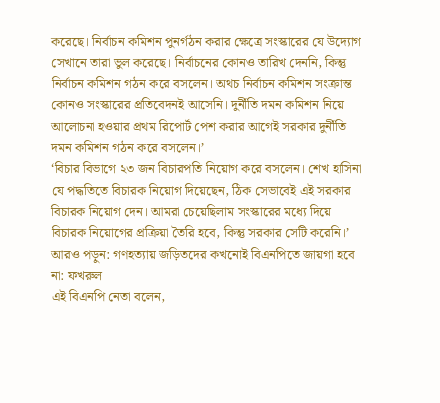করেছে। নির্বাচন কমিশন পুনর্গঠন করার ক্ষেত্রে সংস্কারের যে উদ্যোগ সেখানে তারা ভুল করেছে। নির্বাচনের কোনও তারিখ দেননি, কিন্তু নির্বাচন কমিশন গঠন করে বসলেন। অথচ নির্বাচন কমিশন সংক্রান্ত কোনও সংস্কারের প্রতিবেদনই আসেনি। দুর্নীতি দমন কমিশন নিয়ে আলোচনা হওয়ার প্রথম রিপোর্ট পেশ করার আগেই সরকার দুর্নীতি দমন কমিশন গঠন করে বসলেন।’
‘বিচার বিভাগে ২৩ জন বিচারপতি নিয়োগ করে বসলেন। শেখ হাসিনা যে পদ্ধতিতে বিচারক নিয়োগ দিয়েছেন, ঠিক সেভাবেই এই সরকার বিচারক নিয়োগ দেন। আমরা চেয়েছিলাম সংস্কারের মধ্যে দিয়ে বিচারক নিয়োগের প্রক্রিয়া তৈরি হবে, কিন্তু সরকার সেটি করেনি।’
আরও পড়ুন: গণহত্যায় জড়িতদের কখনোই বিএনপিতে জায়গা হবে না: ফখরুল
এই বিএনপি নেতা বলেন,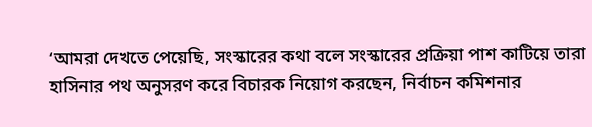‘আমরা দেখতে পেয়েছি, সংস্কারের কথা বলে সংস্কারের প্রক্রিয়া পাশ কাটিয়ে তারা হাসিনার পথ অনুসরণ করে বিচারক নিয়োগ করছেন, নির্বাচন কমিশনার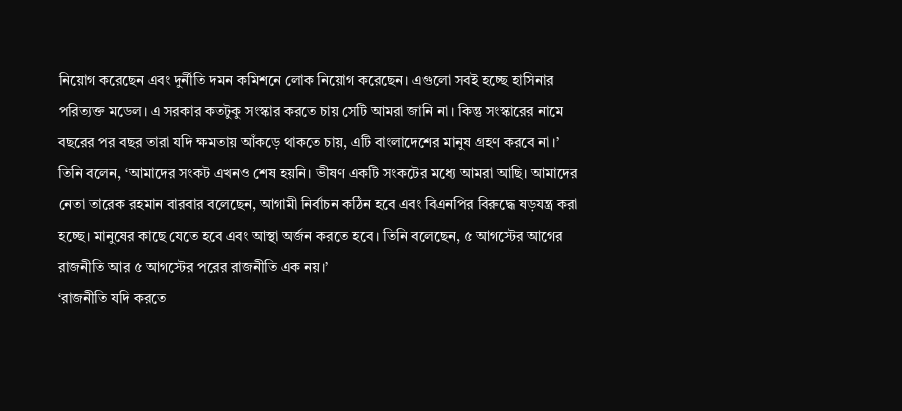নিয়োগ করেছেন এবং দুর্নীতি দমন কমিশনে লোক নিয়োগ করেছেন। এগুলো সবই হচ্ছে হাসিনার পরিত্যক্ত মডেল। এ সরকার কতটুকু সংস্কার করতে চায় সেটি আমরা জানি না। কিন্তু সংস্কারের নামে বছরের পর বছর তারা যদি ক্ষমতায় আঁকড়ে থাকতে চায়, এটি বাংলাদেশের মানুষ গ্রহণ করবে না।’
তিনি বলেন, ‘আমাদের সংকট এখনও শেষ হয়নি। ভীষণ একটি সংকটের মধ্যে আমরা আছি। আমাদের নেতা তারেক রহমান বারবার বলেছেন, আগামী নির্বাচন কঠিন হবে এবং বিএনপির বিরুদ্ধে ষড়যন্ত্র করা হচ্ছে। মানুষের কাছে যেতে হবে এবং আস্থা অর্জন করতে হবে। তিনি বলেছেন, ৫ আগস্টের আগের রাজনীতি আর ৫ আগস্টের পরের রাজনীতি এক নয়।’
‘রাজনীতি যদি করতে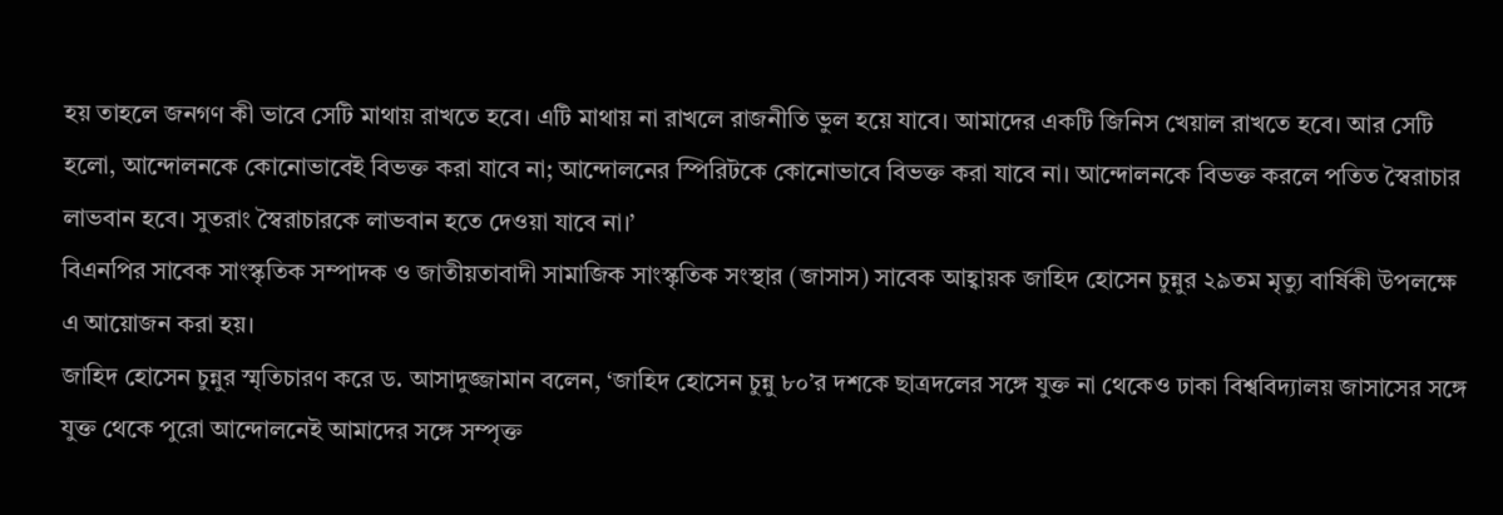হয় তাহলে জনগণ কী ভাবে সেটি মাথায় রাখতে হবে। এটি মাথায় না রাখলে রাজনীতি ভুল হয়ে যাবে। আমাদের একটি জিনিস খেয়াল রাখতে হবে। আর সেটি হলো, আন্দোলনকে কোনোভাবেই বিভক্ত করা যাবে না; আন্দোলনের স্পিরিটকে কোনোভাবে বিভক্ত করা যাবে না। আন্দোলনকে বিভক্ত করলে পতিত স্বৈরাচার লাভবান হবে। সুতরাং স্বৈরাচারকে লাভবান হতে দেওয়া যাবে না।’
বিএনপির সাবেক সাংস্কৃতিক সম্পাদক ও জাতীয়তাবাদী সামাজিক সাংস্কৃতিক সংস্থার (জাসাস) সাবেক আহ্বায়ক জাহিদ হোসেন চুন্নুর ২৯তম মৃত্যু বার্ষিকী উপলক্ষে এ আয়োজন করা হয়।
জাহিদ হোসেন চুন্নুর স্মৃতিচারণ করে ড. আসাদুজ্জামান বলেন, ‘জাহিদ হোসেন চুন্নু ৮০’র দশকে ছাত্রদলের সঙ্গে যুক্ত না থেকেও ঢাকা বিশ্ববিদ্যালয় জাসাসের সঙ্গে যুক্ত থেকে পুরো আন্দোলনেই আমাদের সঙ্গে সম্পৃক্ত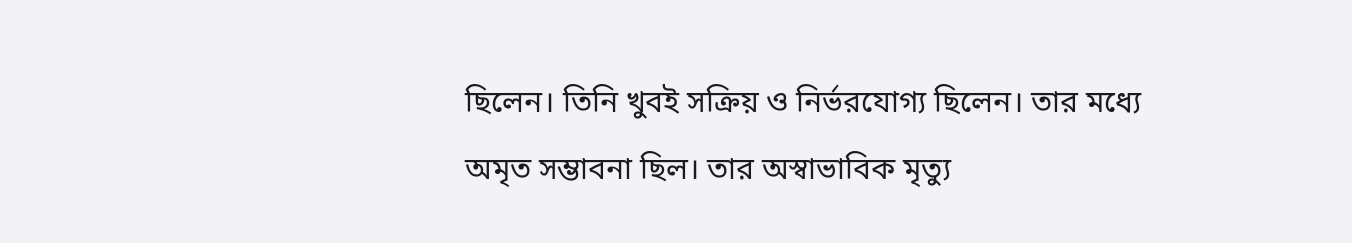ছিলেন। তিনি খুবই সক্রিয় ও নির্ভরযোগ্য ছিলেন। তার মধ্যে অমৃত সম্ভাবনা ছিল। তার অস্বাভাবিক মৃত্যু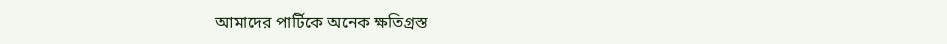আমাদের পার্টিকে অনেক ক্ষতিগ্রস্ত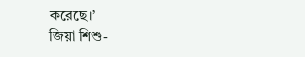করেছে।’
জিয়া শিশু-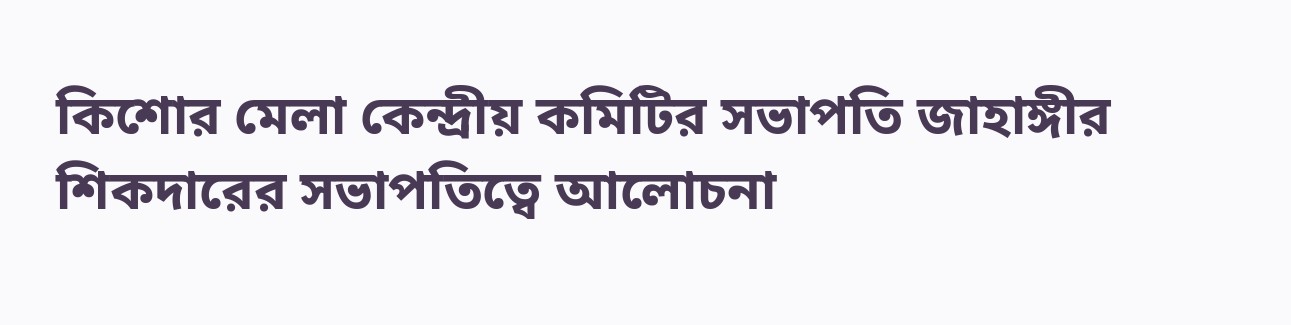কিশোর মেলা কেন্দ্রীয় কমিটির সভাপতি জাহাঙ্গীর শিকদারের সভাপতিত্বে আলোচনা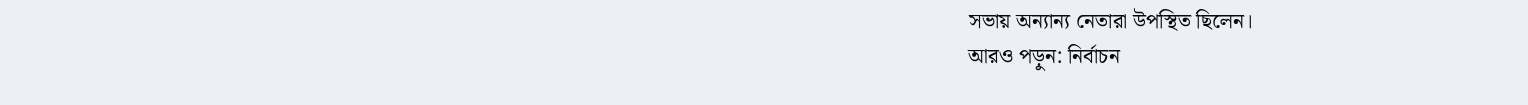সভায় অন্যান্য নেতারা উপস্থিত ছিলেন।
আরও পড়ুন: নির্বাচন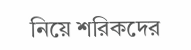নিয়ে শরিকদের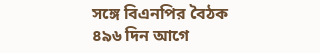সঙ্গে বিএনপির বৈঠক
৪৯৬ দিন আগে